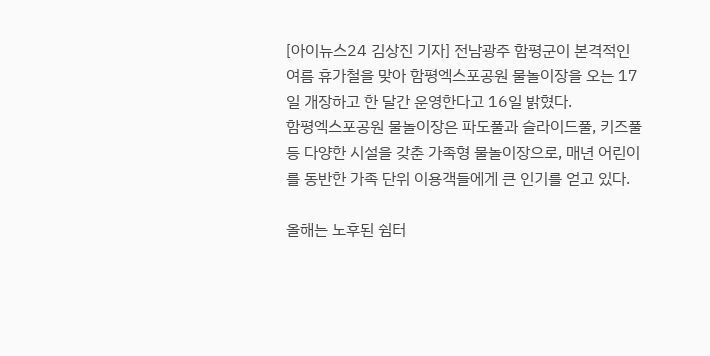[아이뉴스24 김상진 기자] 전남광주 함평군이 본격적인 여름 휴가철을 맞아 함평엑스포공원 물놀이장을 오는 17일 개장하고 한 달간 운영한다고 16일 밝혔다.
함평엑스포공원 물놀이장은 파도풀과 슬라이드풀, 키즈풀 등 다양한 시설을 갖춘 가족형 물놀이장으로, 매년 어린이를 동반한 가족 단위 이용객들에게 큰 인기를 얻고 있다.

올해는 노후된 쉼터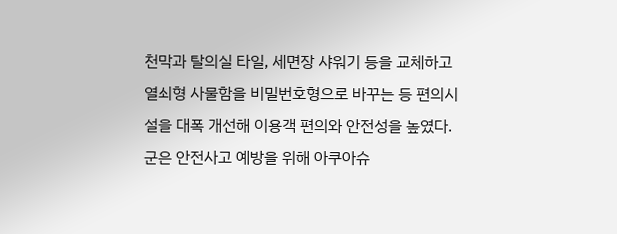천막과 탈의실 타일, 세면장 샤워기 등을 교체하고 열쇠형 사물함을 비밀번호형으로 바꾸는 등 편의시설을 대폭 개선해 이용객 편의와 안전성을 높였다.
군은 안전사고 예방을 위해 아쿠아슈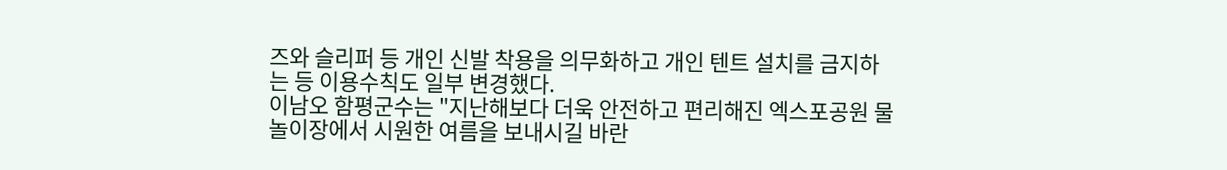즈와 슬리퍼 등 개인 신발 착용을 의무화하고 개인 텐트 설치를 금지하는 등 이용수칙도 일부 변경했다.
이남오 함평군수는 "지난해보다 더욱 안전하고 편리해진 엑스포공원 물놀이장에서 시원한 여름을 보내시길 바란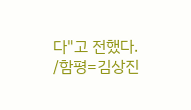다"고 전했다.
/함평=김상진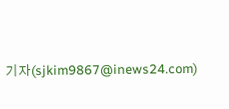기자(sjkim9867@inews24.com)